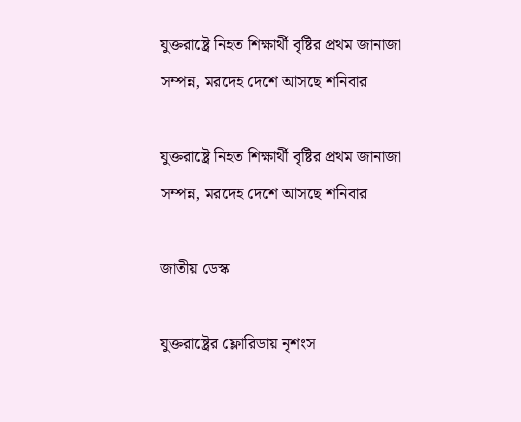যুক্তরাষ্ট্রে নিহত শিক্ষার্থী বৃষ্টির প্রথম জানাজা সম্পন্ন, মরদেহ দেশে আসছে শনিবার

যুক্তরাষ্ট্রে নিহত শিক্ষার্থী বৃষ্টির প্রথম জানাজা সম্পন্ন, মরদেহ দেশে আসছে শনিবার

জাতীয় ডেস্ক

যুক্তরাষ্ট্রের ফ্লোরিডায় নৃশংস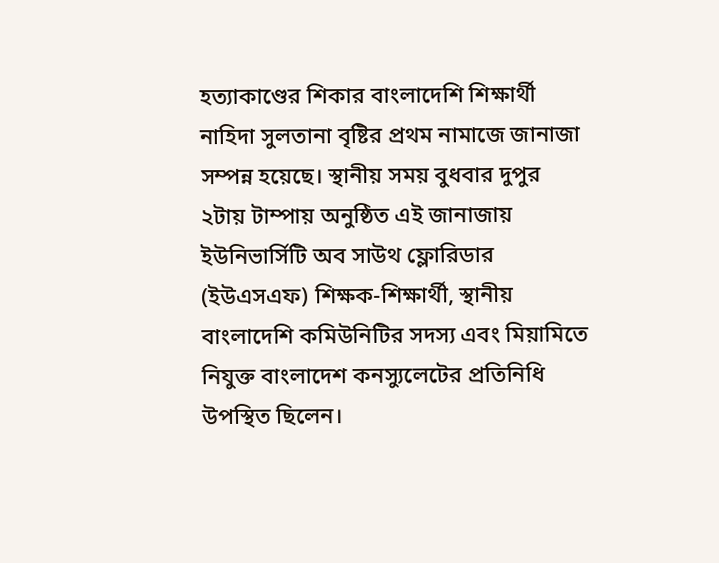হত্যাকাণ্ডের শিকার বাংলাদেশি শিক্ষার্থী নাহিদা সুলতানা বৃষ্টির প্রথম নামাজে জানাজা সম্পন্ন হয়েছে। স্থানীয় সময় বুধবার দুপুর ২টায় টাম্পায় অনুষ্ঠিত এই জানাজায় ইউনিভার্সিটি অব সাউথ ফ্লোরিডার (ইউএসএফ) শিক্ষক-শিক্ষার্থী, স্থানীয় বাংলাদেশি কমিউনিটির সদস্য এবং মিয়ামিতে নিযুক্ত বাংলাদেশ কনস্যুলেটের প্রতিনিধি উপস্থিত ছিলেন।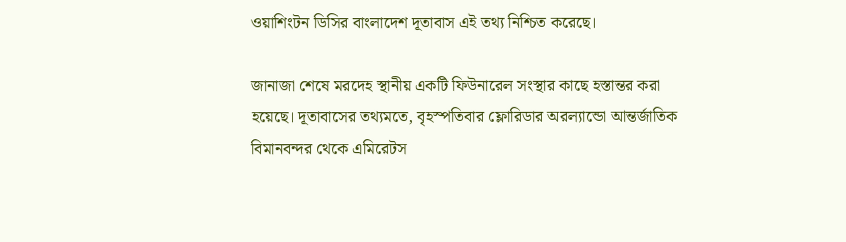ওয়াশিংটন ডিসির বাংলাদেশ দূতাবাস এই তথ্য নিশ্চিত করেছে।

জানাজা শেষে মরদেহ স্থানীয় একটি ফিউনারেল সংস্থার কাছে হস্তান্তর করা হয়েছে। দূতাবাসের তথ্যমতে, বৃহস্পতিবার ফ্লোরিডার অরল্যান্ডো আন্তর্জাতিক বিমানবন্দর থেকে এমিরেটস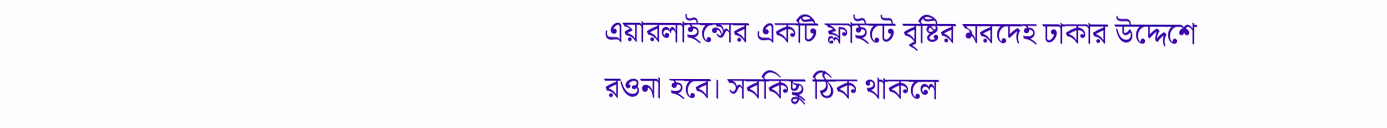এয়ারলাইন্সের একটি ফ্লাইটে বৃষ্টির মরদেহ ঢাকার উদ্দেশে রওনা হবে। সবকিছু ঠিক থাকলে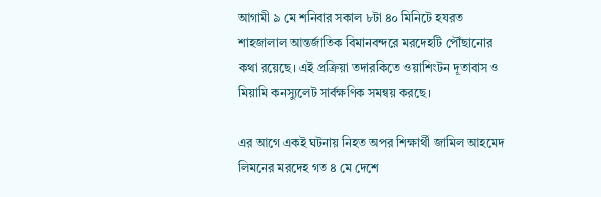আগামী ৯ মে শনিবার সকাল ৮টা ৪০ মিনিটে হযরত শাহজালাল আন্তর্জাতিক বিমানবন্দরে মরদেহটি পৌঁছানোর কথা রয়েছে। এই প্রক্রিয়া তদারকিতে ওয়াশিংটন দূতাবাস ও মিয়ামি কনস্যুলেট সার্বক্ষণিক সমন্বয় করছে।

এর আগে একই ঘটনায় নিহত অপর শিক্ষার্থী জামিল আহমেদ লিমনের মরদেহ গত ৪ মে দেশে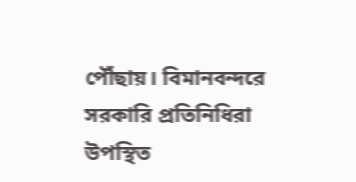পৌঁছায়। বিমানবন্দরে সরকারি প্রতিনিধিরা উপস্থিত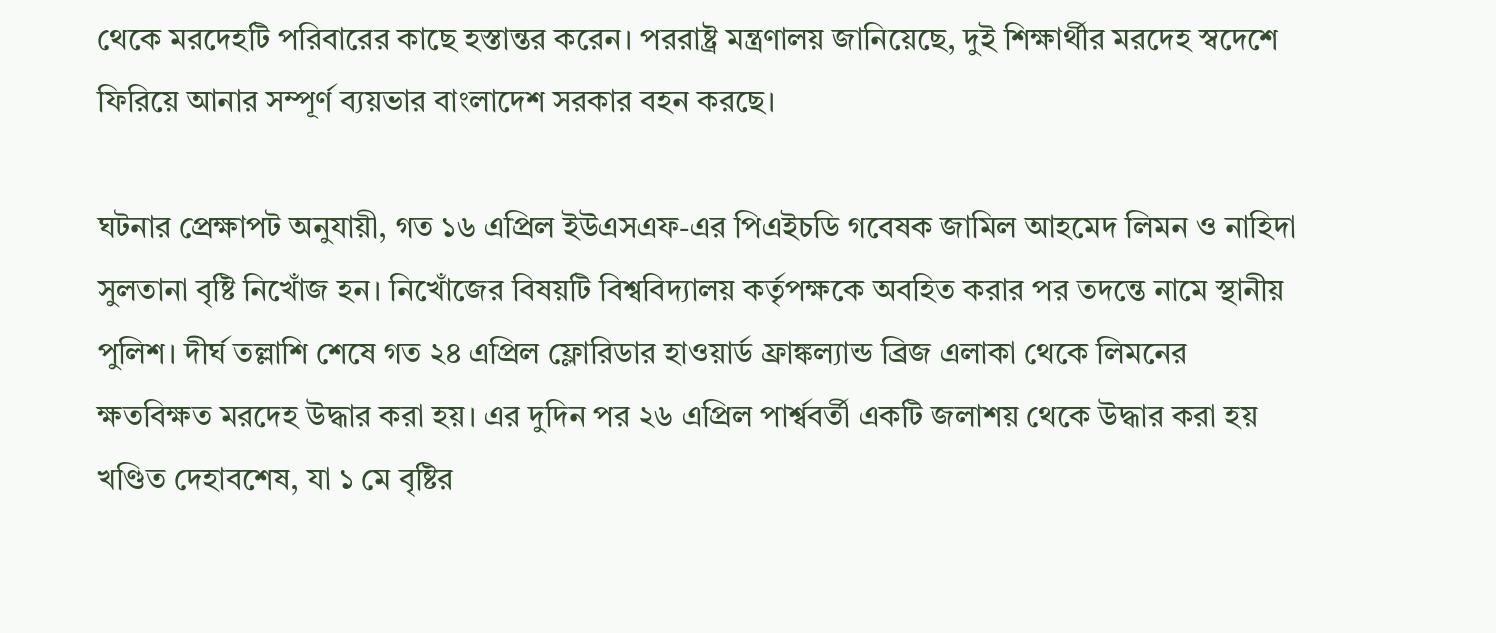থেকে মরদেহটি পরিবারের কাছে হস্তান্তর করেন। পররাষ্ট্র মন্ত্রণালয় জানিয়েছে, দুই শিক্ষার্থীর মরদেহ স্বদেশে ফিরিয়ে আনার সম্পূর্ণ ব্যয়ভার বাংলাদেশ সরকার বহন করছে।

ঘটনার প্রেক্ষাপট অনুযায়ী, গত ১৬ এপ্রিল ইউএসএফ-এর পিএইচডি গবেষক জামিল আহমেদ লিমন ও নাহিদা সুলতানা বৃষ্টি নিখোঁজ হন। নিখোঁজের বিষয়টি বিশ্ববিদ্যালয় কর্তৃপক্ষকে অবহিত করার পর তদন্তে নামে স্থানীয় পুলিশ। দীর্ঘ তল্লাশি শেষে গত ২৪ এপ্রিল ফ্লোরিডার হাওয়ার্ড ফ্রাঙ্কল্যান্ড ব্রিজ এলাকা থেকে লিমনের ক্ষতবিক্ষত মরদেহ উদ্ধার করা হয়। এর দুদিন পর ২৬ এপ্রিল পার্শ্ববর্তী একটি জলাশয় থেকে উদ্ধার করা হয় খণ্ডিত দেহাবশেষ, যা ১ মে বৃষ্টির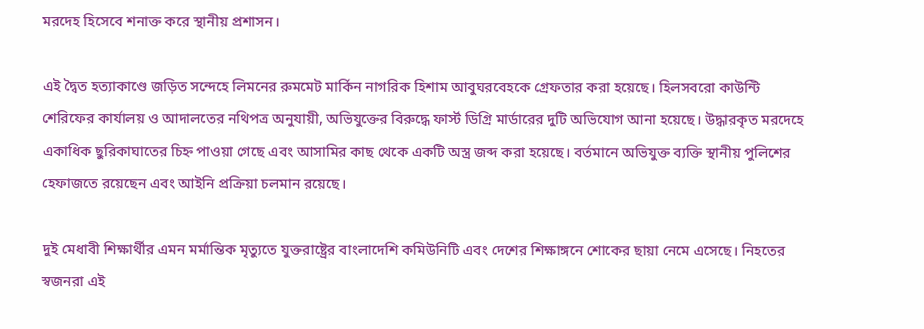মরদেহ হিসেবে শনাক্ত করে স্থানীয় প্রশাসন।

এই দ্বৈত হত্যাকাণ্ডে জড়িত সন্দেহে লিমনের রুমমেট মার্কিন নাগরিক হিশাম আবুঘরবেহকে গ্রেফতার করা হয়েছে। হিলসবরো কাউন্টি শেরিফের কার্যালয় ও আদালতের নথিপত্র অনুযায়ী, অভিযুক্তের বিরুদ্ধে ফার্স্ট ডিগ্রি মার্ডারের দুটি অভিযোগ আনা হয়েছে। উদ্ধারকৃত মরদেহে একাধিক ছুরিকাঘাতের চিহ্ন পাওয়া গেছে এবং আসামির কাছ থেকে একটি অস্ত্র জব্দ করা হয়েছে। বর্তমানে অভিযুক্ত ব্যক্তি স্থানীয় পুলিশের হেফাজতে রয়েছেন এবং আইনি প্রক্রিয়া চলমান রয়েছে।

দুই মেধাবী শিক্ষার্থীর এমন মর্মান্তিক মৃত্যুতে যুক্তরাষ্ট্রের বাংলাদেশি কমিউনিটি এবং দেশের শিক্ষাঙ্গনে শোকের ছায়া নেমে এসেছে। নিহতের স্বজনরা এই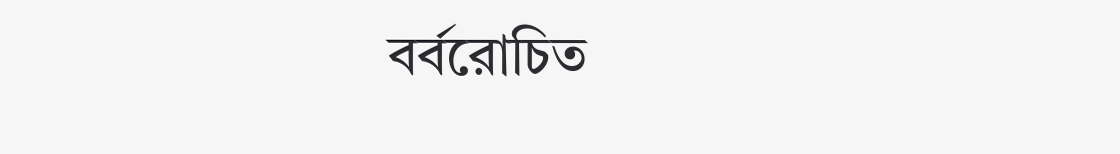বর্বরোচিত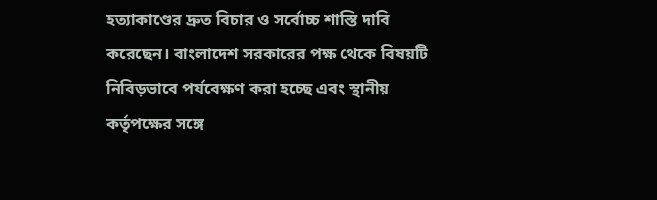হত্যাকাণ্ডের দ্রুত বিচার ও সর্বোচ্চ শাস্তি দাবি করেছেন। বাংলাদেশ সরকারের পক্ষ থেকে বিষয়টি নিবিড়ভাবে পর্যবেক্ষণ করা হচ্ছে এবং স্থানীয় কর্তৃপক্ষের সঙ্গে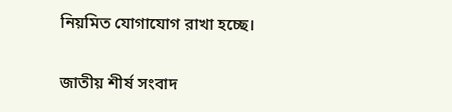নিয়মিত যোগাযোগ রাখা হচ্ছে।

জাতীয় শীর্ষ সংবাদ